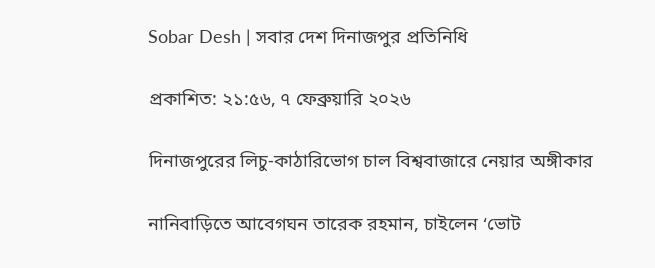Sobar Desh | সবার দেশ দিনাজপুর প্রতিনিধি

প্রকাশিত: ২১:৫৬, ৭ ফেব্রুয়ারি ২০২৬

দিনাজপুরের লিচু-কাঠারিভোগ চাল বিশ্ববাজারে নেয়ার অঙ্গীকার

নানিবাড়িতে আবেগঘন তারেক রহমান, চাইলেন ‘ভোট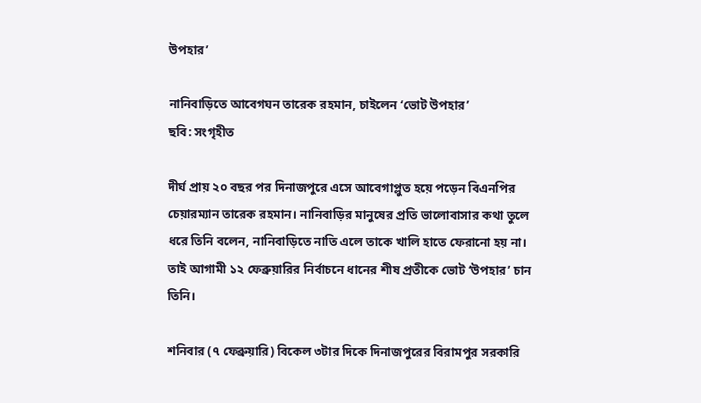উপহার’

নানিবাড়িতে আবেগঘন তারেক রহমান, চাইলেন ‘ভোট উপহার’
ছবি: সংগৃহীত

দীর্ঘ প্রায় ২০ বছর পর দিনাজপুরে এসে আবেগাপ্লুত হয়ে পড়েন বিএনপির চেয়ারম্যান তারেক রহমান। নানিবাড়ির মানুষের প্রতি ভালোবাসার কথা তুলে ধরে তিনি বলেন, নানিবাড়িতে নাতি এলে তাকে খালি হাতে ফেরানো হয় না। তাই আগামী ১২ ফেব্রুয়ারির নির্বাচনে ধানের শীষ প্রতীকে ভোট ‘উপহার’ চান তিনি।

শনিবার (৭ ফেব্রুয়ারি) বিকেল ৩টার দিকে দিনাজপুরের বিরামপুর সরকারি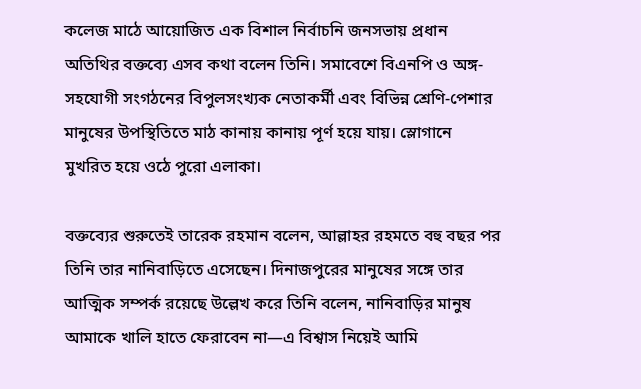কলেজ মাঠে আয়োজিত এক বিশাল নির্বাচনি জনসভায় প্রধান অতিথির বক্তব্যে এসব কথা বলেন তিনি। সমাবেশে বিএনপি ও অঙ্গ-সহযোগী সংগঠনের বিপুলসংখ্যক নেতাকর্মী এবং বিভিন্ন শ্রেণি-পেশার মানুষের উপস্থিতিতে মাঠ কানায় কানায় পূর্ণ হয়ে যায়। স্লোগানে মুখরিত হয়ে ওঠে পুরো এলাকা।

বক্তব্যের শুরুতেই তারেক রহমান বলেন, আল্লাহর রহমতে বহু বছর পর তিনি তার নানিবাড়িতে এসেছেন। দিনাজপুরের মানুষের সঙ্গে তার আত্মিক সম্পর্ক রয়েছে উল্লেখ করে তিনি বলেন, নানিবাড়ির মানুষ আমাকে খালি হাতে ফেরাবেন না—এ বিশ্বাস নিয়েই আমি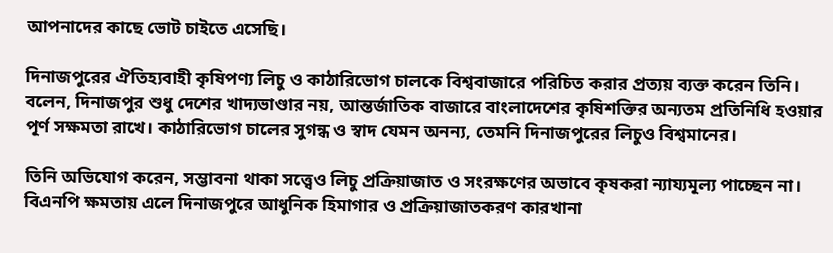আপনাদের কাছে ভোট চাইতে এসেছি।

দিনাজপুরের ঐতিহ্যবাহী কৃষিপণ্য লিচু ও কাঠারিভোগ চালকে বিশ্ববাজারে পরিচিত করার প্রত্যয় ব্যক্ত করেন তিনি। বলেন, দিনাজপুর শুধু দেশের খাদ্যভাণ্ডার নয়, আন্তর্জাতিক বাজারে বাংলাদেশের কৃষিশক্তির অন্যতম প্রতিনিধি হওয়ার পূর্ণ সক্ষমতা রাখে। কাঠারিভোগ চালের সুগন্ধ ও স্বাদ যেমন অনন্য, তেমনি দিনাজপুরের লিচুও বিশ্বমানের।

তিনি অভিযোগ করেন, সম্ভাবনা থাকা সত্ত্বেও লিচু প্রক্রিয়াজাত ও সংরক্ষণের অভাবে কৃষকরা ন্যায্যমূল্য পাচ্ছেন না। বিএনপি ক্ষমতায় এলে দিনাজপুরে আধুনিক হিমাগার ও প্রক্রিয়াজাতকরণ কারখানা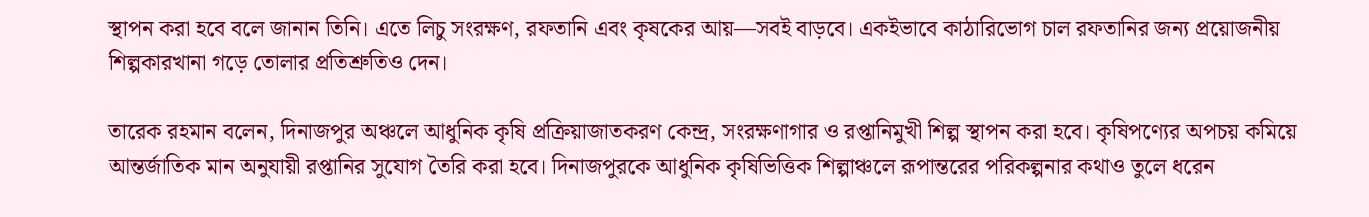স্থাপন করা হবে বলে জানান তিনি। এতে লিচু সংরক্ষণ, রফতানি এবং কৃষকের আয়—সবই বাড়বে। একইভাবে কাঠারিভোগ চাল রফতানির জন্য প্রয়োজনীয় শিল্পকারখানা গড়ে তোলার প্রতিশ্রুতিও দেন।

তারেক রহমান বলেন, দিনাজপুর অঞ্চলে আধুনিক কৃষি প্রক্রিয়াজাতকরণ কেন্দ্র, সংরক্ষণাগার ও রপ্তানিমুখী শিল্প স্থাপন করা হবে। কৃষিপণ্যের অপচয় কমিয়ে আন্তর্জাতিক মান অনুযায়ী রপ্তানির সুযোগ তৈরি করা হবে। দিনাজপুরকে আধুনিক কৃষিভিত্তিক শিল্পাঞ্চলে রূপান্তরের পরিকল্পনার কথাও তুলে ধরেন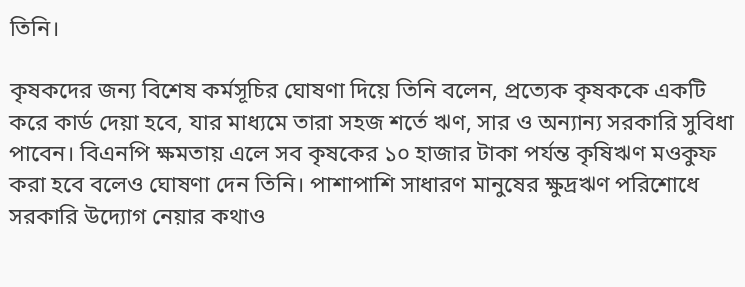তিনি।

কৃষকদের জন্য বিশেষ কর্মসূচির ঘোষণা দিয়ে তিনি বলেন, প্রত্যেক কৃষককে একটি করে কার্ড দেয়া হবে, যার মাধ্যমে তারা সহজ শর্তে ঋণ, সার ও অন্যান্য সরকারি সুবিধা পাবেন। বিএনপি ক্ষমতায় এলে সব কৃষকের ১০ হাজার টাকা পর্যন্ত কৃষিঋণ মওকুফ করা হবে বলেও ঘোষণা দেন তিনি। পাশাপাশি সাধারণ মানুষের ক্ষুদ্রঋণ পরিশোধে সরকারি উদ্যোগ নেয়ার কথাও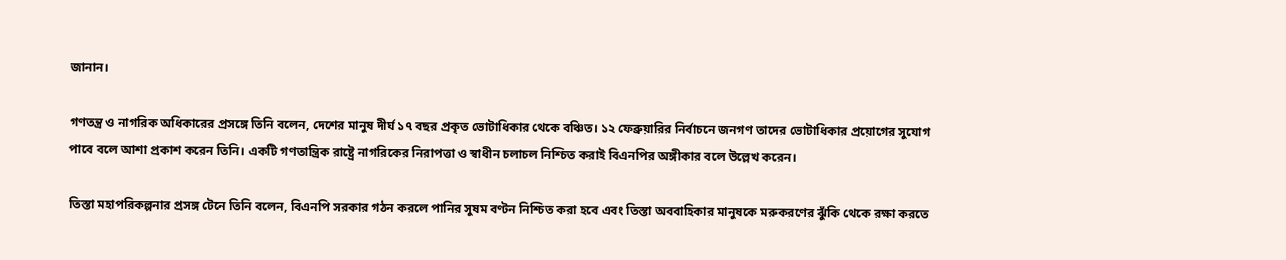জানান।

গণতন্ত্র ও নাগরিক অধিকারের প্রসঙ্গে তিনি বলেন, দেশের মানুষ দীর্ঘ ১৭ বছর প্রকৃত ভোটাধিকার থেকে বঞ্চিত। ১২ ফেব্রুয়ারির নির্বাচনে জনগণ তাদের ভোটাধিকার প্রয়োগের সুযোগ পাবে বলে আশা প্রকাশ করেন তিনি। একটি গণতান্ত্রিক রাষ্ট্রে নাগরিকের নিরাপত্তা ও স্বাধীন চলাচল নিশ্চিত করাই বিএনপির অঙ্গীকার বলে উল্লেখ করেন।

তিস্তা মহাপরিকল্পনার প্রসঙ্গ টেনে তিনি বলেন, বিএনপি সরকার গঠন করলে পানির সুষম বণ্টন নিশ্চিত করা হবে এবং তিস্তা অববাহিকার মানুষকে মরুকরণের ঝুঁকি থেকে রক্ষা করতে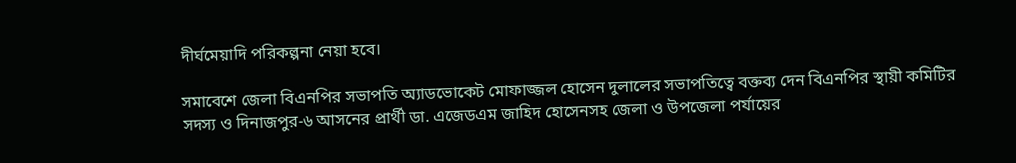দীর্ঘমেয়াদি পরিকল্পনা নেয়া হবে।

সমাবেশে জেলা বিএনপির সভাপতি অ্যাডভোকেট মোফাজ্জল হোসেন দুলালের সভাপতিত্বে বক্তব্য দেন বিএনপির স্থায়ী কমিটির সদস্য ও দিনাজপুর-৬ আসনের প্রার্থী ডা. এজেডএম জাহিদ হোসেনসহ জেলা ও উপজেলা পর্যায়ের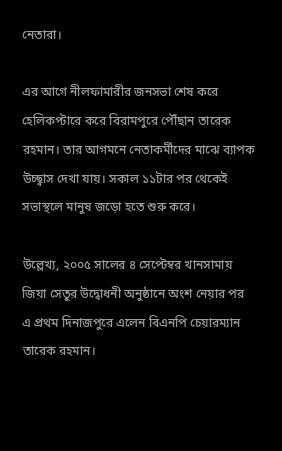নেতারা।

এর আগে নীলফামারীর জনসভা শেষ করে হেলিকপ্টারে করে বিরামপুরে পৌঁছান তারেক রহমান। তার আগমনে নেতাকর্মীদের মাঝে ব্যাপক উচ্ছ্বাস দেখা যায়। সকাল ১১টার পর থেকেই সভাস্থলে মানুষ জড়ো হতে শুরু করে।

উল্লেখ্য, ২০০৫ সালের ৪ সেপ্টেম্বর খানসামায় জিয়া সেতুর উদ্বোধনী অনুষ্ঠানে অংশ নেয়ার পর এ প্রথম দিনাজপুরে এলেন বিএনপি চেয়ারম্যান তারেক রহমান।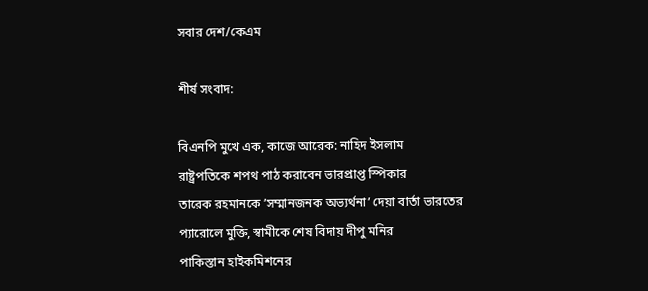সবার দেশ/কেএম

শীর্ষ সংবাদ:

বিএনপি মুখে এক, কাজে আরেক: নাহিদ ইসলাম
রাষ্ট্রপতিকে শপথ পাঠ করাবেন ভারপ্রাপ্ত স্পিকার
তারেক রহমানকে ’সম্মানজনক অভ্যর্থনা’ দেয়া বার্তা ভারতের
প্যারোলে মুক্তি, স্বামীকে শেষ বিদায় দীপু মনির
পাকিস্তান হাইকমিশনের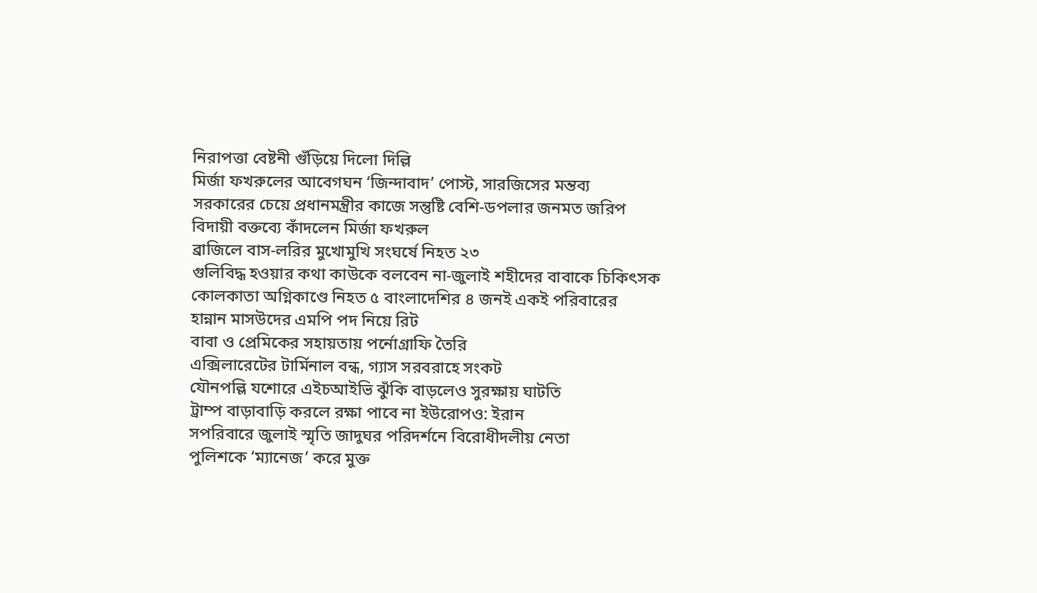নিরাপত্তা বেষ্টনী গুঁড়িয়ে দিলো দিল্লি
মির্জা ফখরুলের আবেগঘন ‘জিন্দাবাদ’ পোস্ট, সারজিসের মন্তব্য
সরকারের চেয়ে প্রধানমন্ত্রীর কাজে সন্তুষ্টি বেশি-ডপলার জনমত জরিপ
বিদায়ী বক্তব্যে কাঁদলেন মির্জা ফখরুল
ব্রাজিলে বাস-লরির মুখোমুখি সংঘর্ষে নিহত ২৩
গুলিবিদ্ধ হওয়ার কথা কাউকে বলবেন না-জুলাই শহীদের বাবাকে চিকিৎসক
কোলকাতা অগ্নিকাণ্ডে নিহত ৫ বাংলাদেশির ৪ জনই একই পরিবারের
হান্নান মাসউদের এমপি পদ নিয়ে রিট
বাবা ও প্রেমিকের সহায়তায় পর্নোগ্রাফি তৈরি
এক্সিলারেটের টার্মিনাল বন্ধ, গ্যাস সরবরাহে সংকট
যৌনপল্লি যশোরে এইচআইভি ঝুঁকি বাড়লেও সুরক্ষায় ঘাটতি
ট্রাম্প বাড়াবাড়ি করলে রক্ষা পাবে না ইউরোপও: ইরান
সপরিবারে জুলাই স্মৃতি জাদুঘর পরিদর্শনে বিরোধীদলীয় নেতা
পুলিশকে ‘ম্যানেজ’ করে মুক্ত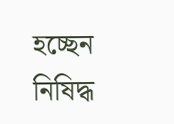হচ্ছেন নিষিদ্ধ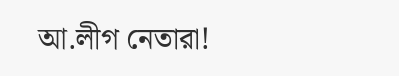আ.লীগ নেতারা!